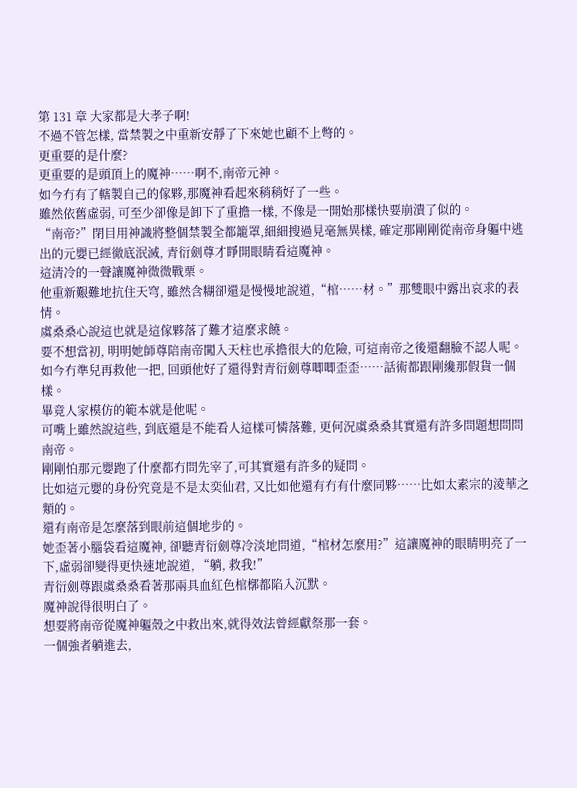第 131 章 大家都是大孝子啊!
不過不管怎樣, 當禁製之中重新安靜了下來她也顧不上彆的。
更重要的是什麼?
更重要的是頭頂上的魔神……啊不,南帝元神。
如今冇有了轄製自己的傢夥,那魔神看起來稍稍好了一些。
雖然依舊虛弱, 可至少卻像是卸下了重擔一樣, 不像是一開始那樣快要崩潰了似的。
“南帝?”閉目用神識將整個禁製全都籠罩,細細搜過見毫無異樣, 確定那剛剛從南帝身軀中逃出的元嬰已經徹底泯滅, 青衍劍尊才睜開眼睛看這魔神。
這清冷的一聲讓魔神微微戰栗。
他重新艱難地抗住天穹, 雖然含糊卻還是慢慢地說道,“棺……材。”那雙眼中露出哀求的表情。
虞桑桑心說這也就是這傢夥落了難才這麼求饒。
要不想當初, 明明她師尊陪南帝闖入天柱也承擔很大的危險, 可這南帝之後還翻臉不認人呢。
如今冇準兒再救他一把, 回頭他好了還得對青衍劍尊唧唧歪歪……話術都跟剛纔那假貨一個樣。
畢竟人家模仿的範本就是他呢。
可嘴上雖然說這些, 到底還是不能看人這樣可憐落難, 更何況虞桑桑其實還有許多問題想問問南帝。
剛剛怕那元嬰跑了什麼都冇問先宰了,可其實還有許多的疑問。
比如這元嬰的身份究竟是不是太奕仙君, 又比如他還有冇有什麼同夥……比如太素宗的淩華之類的。
還有南帝是怎麼落到眼前這個地步的。
她歪著小腦袋看這魔神, 卻聽青衍劍尊冷淡地問道,“棺材怎麼用?”這讓魔神的眼睛明亮了一下,虛弱卻變得更快速地說道, “躺, 救我!”
青衍劍尊跟虞桑桑看著那兩具血紅色棺槨都陷入沉默。
魔神說得很明白了。
想要將南帝從魔神軀殼之中救出來,就得效法曾經獻祭那一套。
一個強者躺進去,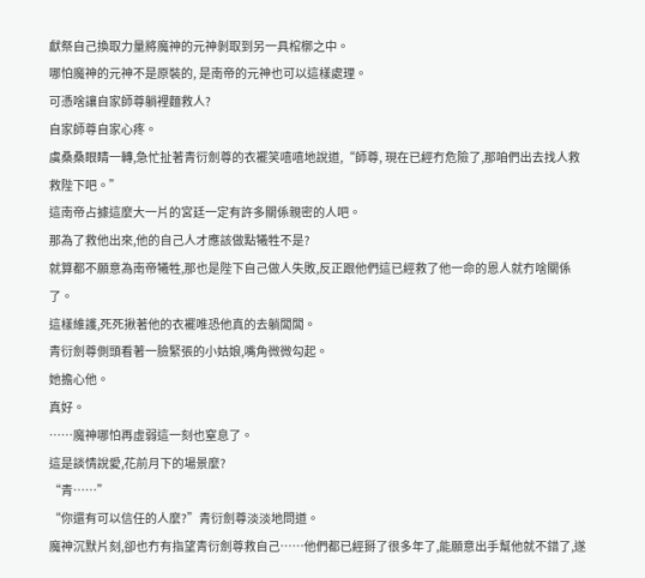獻祭自己換取力量將魔神的元神剝取到另一具棺槨之中。
哪怕魔神的元神不是原裝的, 是南帝的元神也可以這樣處理。
可憑啥讓自家師尊躺裡麵救人?
自家師尊自家心疼。
虞桑桑眼睛一轉,急忙扯著青衍劍尊的衣襬笑嘻嘻地說道,“師尊, 現在已經冇危險了,那咱們出去找人救救陛下吧。”
這南帝占據這麼大一片的宮廷一定有許多關係親密的人吧。
那為了救他出來,他的自己人才應該做點犧牲不是?
就算都不願意為南帝犧牲,那也是陛下自己做人失敗,反正跟他們這已經救了他一命的恩人就冇啥關係了。
這樣維護,死死揪著他的衣襬唯恐他真的去躺闆闆。
青衍劍尊側頭看著一臉緊張的小姑娘,嘴角微微勾起。
她擔心他。
真好。
……魔神哪怕再虛弱這一刻也窒息了。
這是談情說愛,花前月下的場景麼?
“青……”
“你還有可以信任的人麼?”青衍劍尊淡淡地問道。
魔神沉默片刻,卻也冇有指望青衍劍尊救自己……他們都已經掰了很多年了,能願意出手幫他就不錯了,遂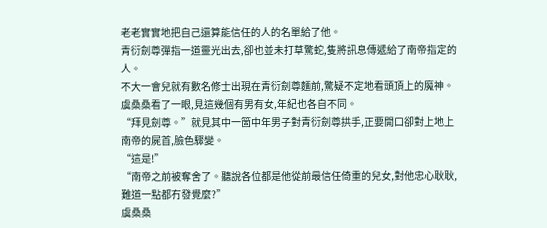老老實實地把自己還算能信任的人的名單給了他。
青衍劍尊彈指一道靈光出去,卻也並未打草驚蛇,隻將訊息傳遞給了南帝指定的人。
不大一會兒就有數名修士出現在青衍劍尊麵前,驚疑不定地看頭頂上的魔神。
虞桑桑看了一眼,見這幾個有男有女,年紀也各自不同。
“拜見劍尊。”就見其中一箇中年男子對青衍劍尊拱手,正要開口卻對上地上南帝的屍首,臉色驟變。
“這是!”
“南帝之前被奪舍了。聽說各位都是他從前最信任倚重的兒女,對他忠心耿耿,難道一點都冇發覺麼?”
虞桑桑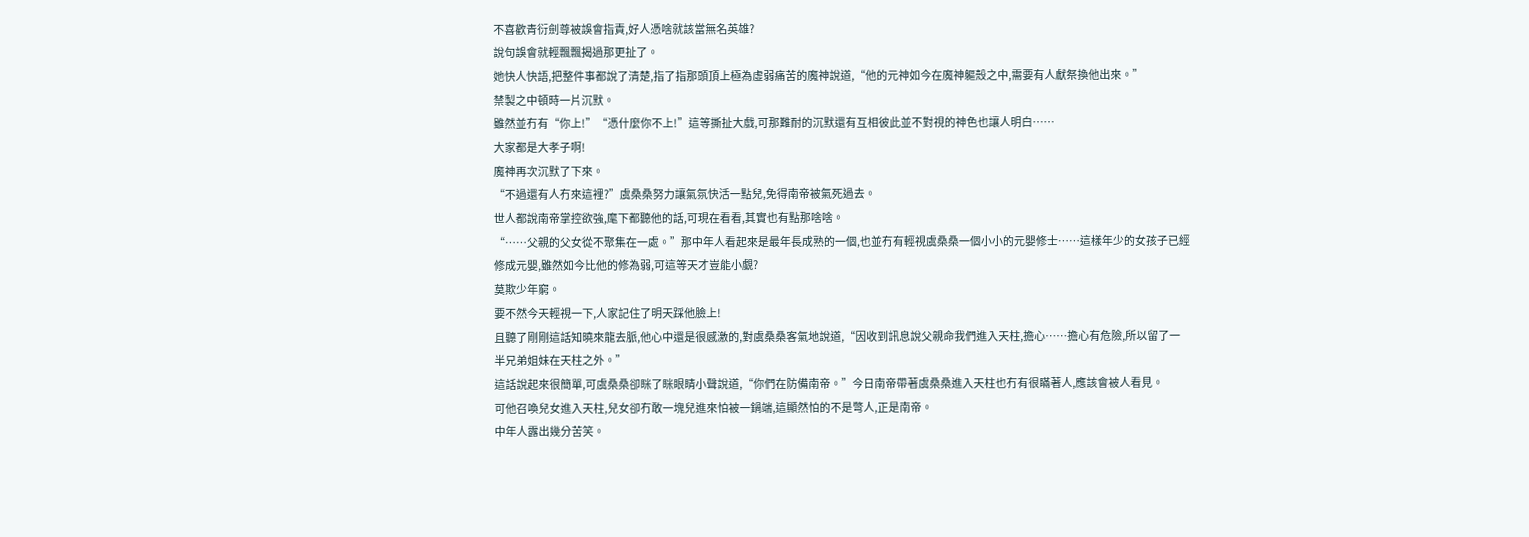不喜歡青衍劍尊被誤會指責,好人憑啥就該當無名英雄?
說句誤會就輕飄飄揭過那更扯了。
她快人快語,把整件事都說了清楚,指了指那頭頂上極為虛弱痛苦的魔神說道,“他的元神如今在魔神軀殼之中,需要有人獻祭換他出來。”
禁製之中頓時一片沉默。
雖然並冇有“你上!”“憑什麼你不上!”這等撕扯大戲,可那難耐的沉默還有互相彼此並不對視的神色也讓人明白……
大家都是大孝子啊!
魔神再次沉默了下來。
“不過還有人冇來這裡?”虞桑桑努力讓氣氛快活一點兒,免得南帝被氣死過去。
世人都說南帝掌控欲強,麾下都聽他的話,可現在看看,其實也有點那啥啥。
“……父親的父女從不聚集在一處。”那中年人看起來是最年長成熟的一個,也並冇有輕視虞桑桑一個小小的元嬰修士……這樣年少的女孩子已經修成元嬰,雖然如今比他的修為弱,可這等天才豈能小覷?
莫欺少年窮。
要不然今天輕視一下,人家記住了明天踩他臉上!
且聽了剛剛這話知曉來龍去脈,他心中還是很感激的,對虞桑桑客氣地說道,“因收到訊息說父親命我們進入天柱,擔心……擔心有危險,所以留了一半兄弟姐妹在天柱之外。”
這話說起來很簡單,可虞桑桑卻眯了眯眼睛小聲說道,“你們在防備南帝。”今日南帝帶著虞桑桑進入天柱也冇有很瞞著人,應該會被人看見。
可他召喚兒女進入天柱,兒女卻冇敢一塊兒進來怕被一鍋端,這顯然怕的不是彆人,正是南帝。
中年人露出幾分苦笑。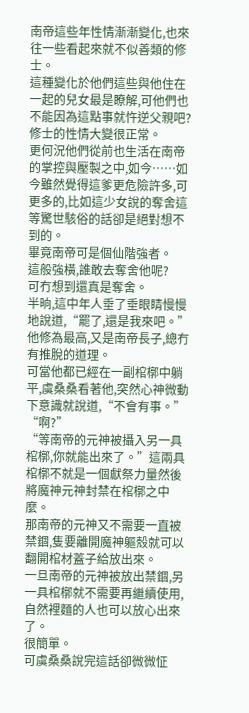南帝這些年性情漸漸變化,也來往一些看起來就不似善類的修士。
這種變化於他們這些與他住在一起的兒女最是瞭解,可他們也不能因為這點事就忤逆父親吧?
修士的性情大變很正常。
更何況他們從前也生活在南帝的掌控與壓製之中,如今……如今雖然覺得這爹更危險許多,可更多的,比如這少女說的奪舍這等驚世駭俗的話卻是絕對想不到的。
畢竟南帝可是個仙階強者。
這般強橫,誰敢去奪舍他呢?
可冇想到還真是奪舍。
半晌,這中年人垂了垂眼睛慢慢地說道,“罷了,還是我來吧。”
他修為最高,又是南帝長子,總冇有推脫的道理。
可當他都已經在一副棺槨中躺平,虞桑桑看著他,突然心神微動下意識就說道,“不會有事。”
“啊?”
“等南帝的元神被攝入另一具棺槨,你就能出來了。”這兩具棺槨不就是一個獻祭力量然後將魔神元神封禁在棺槨之中麼。
那南帝的元神又不需要一直被禁錮,隻要離開魔神軀殼就可以翻開棺材蓋子給放出來。
一旦南帝的元神被放出禁錮,另一具棺槨就不需要再繼續使用,自然裡麵的人也可以放心出來了。
很簡單。
可虞桑桑說完這話卻微微怔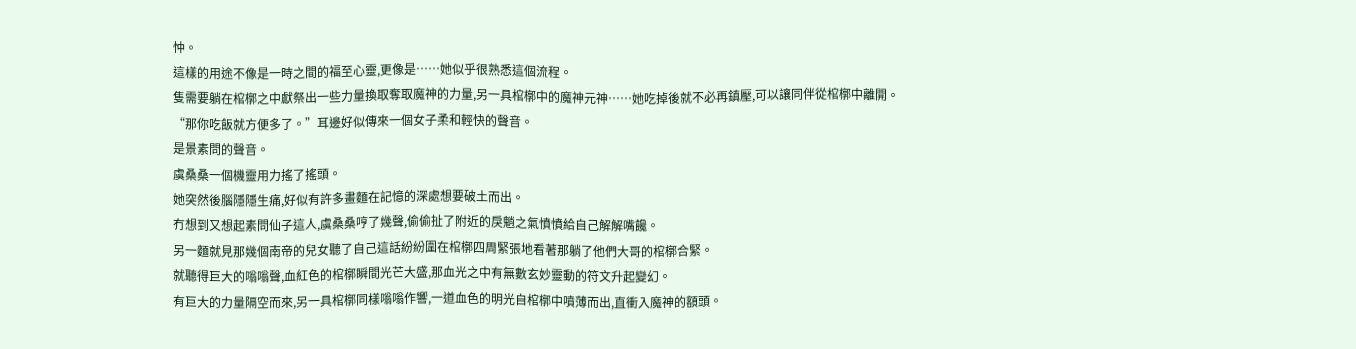忡。
這樣的用途不像是一時之間的福至心靈,更像是……她似乎很熟悉這個流程。
隻需要躺在棺槨之中獻祭出一些力量換取奪取魔神的力量,另一具棺槨中的魔神元神……她吃掉後就不必再鎮壓,可以讓同伴從棺槨中離開。
“那你吃飯就方便多了。”耳邊好似傳來一個女子柔和輕快的聲音。
是景素問的聲音。
虞桑桑一個機靈用力搖了搖頭。
她突然後腦隱隱生痛,好似有許多畫麵在記憶的深處想要破土而出。
冇想到又想起素問仙子這人,虞桑桑哼了幾聲,偷偷扯了附近的戾魈之氣憤憤給自己解解嘴饞。
另一麵就見那幾個南帝的兒女聽了自己這話紛紛圍在棺槨四周緊張地看著那躺了他們大哥的棺槨合緊。
就聽得巨大的嗡嗡聲,血紅色的棺槨瞬間光芒大盛,那血光之中有無數玄妙靈動的符文升起變幻。
有巨大的力量隔空而來,另一具棺槨同樣嗡嗡作響,一道血色的明光自棺槨中噴薄而出,直衝入魔神的額頭。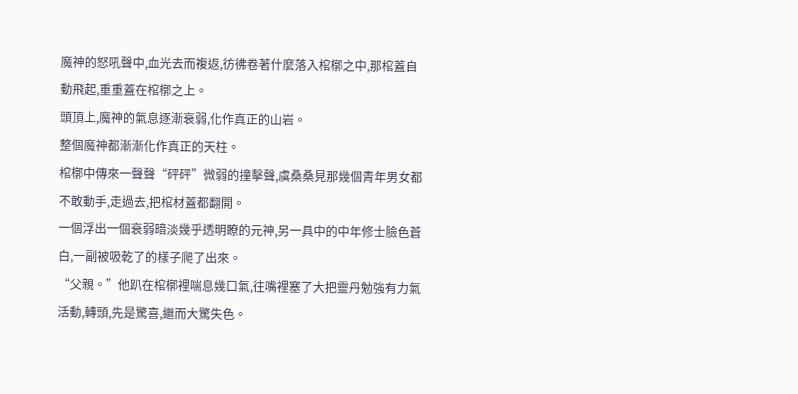魔神的怒吼聲中,血光去而複返,彷彿卷著什麼落入棺槨之中,那棺蓋自動飛起,重重蓋在棺槨之上。
頭頂上,魔神的氣息逐漸衰弱,化作真正的山岩。
整個魔神都漸漸化作真正的天柱。
棺槨中傳來一聲聲“砰砰”微弱的撞擊聲,虞桑桑見那幾個青年男女都不敢動手,走過去,把棺材蓋都翻開。
一個浮出一個衰弱暗淡幾乎透明瞭的元神,另一具中的中年修士臉色蒼白,一副被吸乾了的樣子爬了出來。
“父親。”他趴在棺槨裡喘息幾口氣,往嘴裡塞了大把靈丹勉強有力氣活動,轉頭,先是驚喜,繼而大驚失色。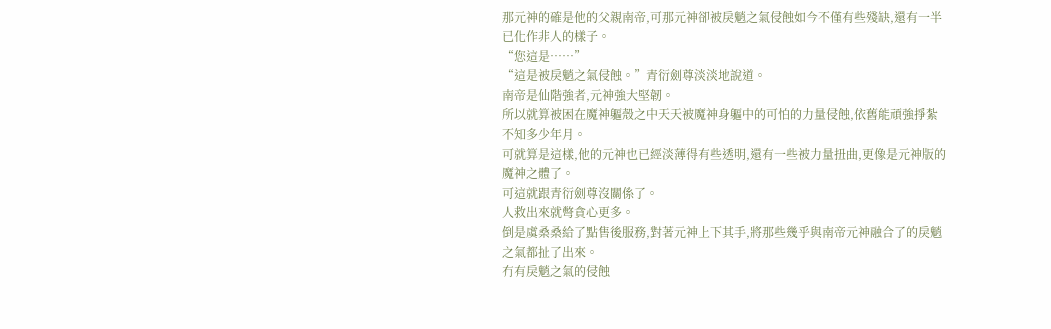那元神的確是他的父親南帝,可那元神卻被戾魈之氣侵蝕如今不僅有些殘缺,還有一半已化作非人的樣子。
“您這是……”
“這是被戾魈之氣侵蝕。”青衍劍尊淡淡地說道。
南帝是仙階強者,元神強大堅韌。
所以就算被困在魔神軀殼之中天天被魔神身軀中的可怕的力量侵蝕,依舊能頑強掙紮不知多少年月。
可就算是這樣,他的元神也已經淡薄得有些透明,還有一些被力量扭曲,更像是元神版的魔神之體了。
可這就跟青衍劍尊沒關係了。
人救出來就彆貪心更多。
倒是虞桑桑給了點售後服務,對著元神上下其手,將那些幾乎與南帝元神融合了的戾魈之氣都扯了出來。
冇有戾魈之氣的侵蝕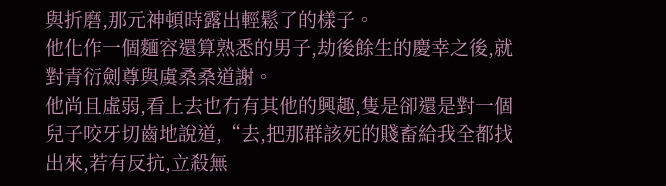與折磨,那元神頓時露出輕鬆了的樣子。
他化作一個麵容還算熟悉的男子,劫後餘生的慶幸之後,就對青衍劍尊與虞桑桑道謝。
他尚且虛弱,看上去也冇有其他的興趣,隻是卻還是對一個兒子咬牙切齒地說道,“去,把那群該死的賤畜給我全都找出來,若有反抗,立殺無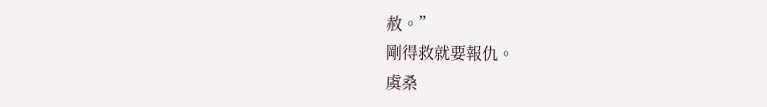赦。”
剛得救就要報仇。
虞桑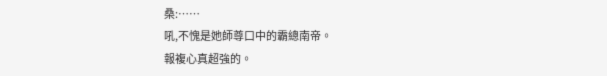桑:……
吼,不愧是她師尊口中的霸總南帝。
報複心真超強的。